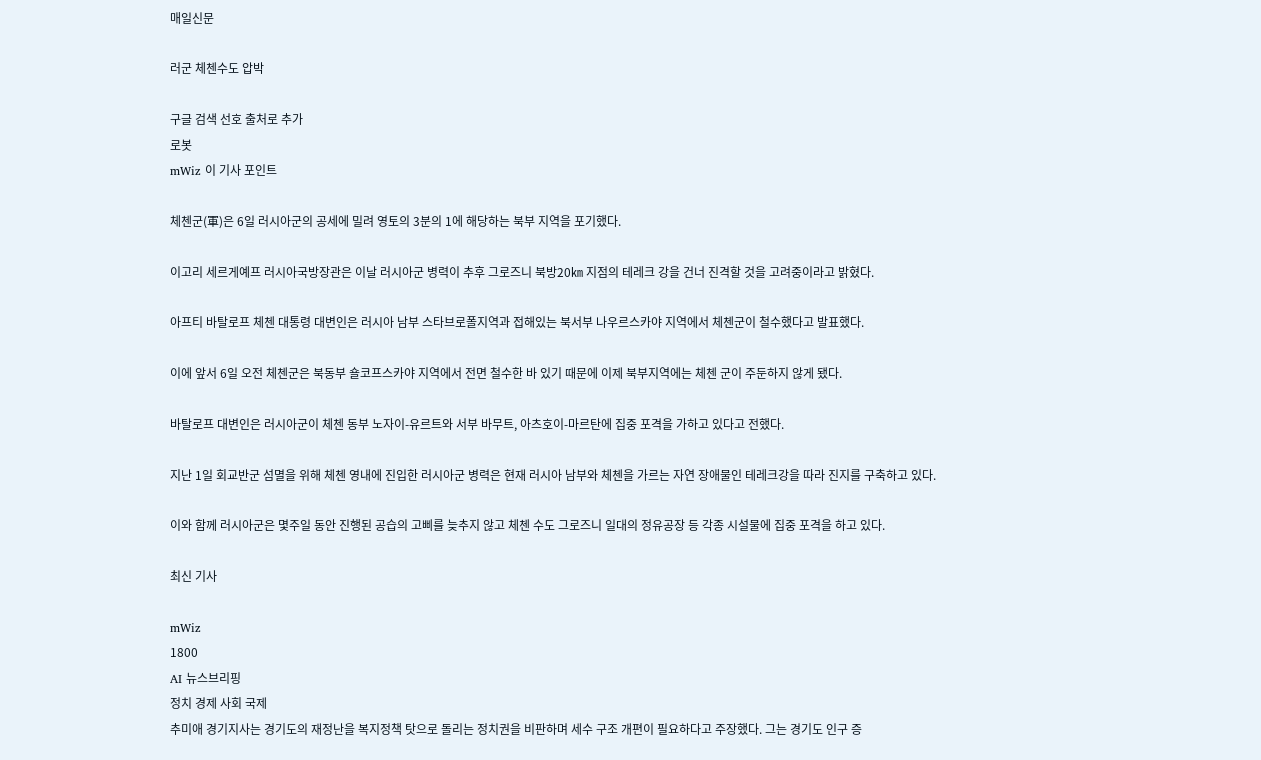매일신문

러군 체첸수도 압박

구글 검색 선호 출처로 추가
로봇
mWiz 이 기사 포인트

체첸군(軍)은 6일 러시아군의 공세에 밀려 영토의 3분의 1에 해당하는 북부 지역을 포기했다.

이고리 세르게예프 러시아국방장관은 이날 러시아군 병력이 추후 그로즈니 북방20㎞ 지점의 테레크 강을 건너 진격할 것을 고려중이라고 밝혔다.

아프티 바탈로프 체첸 대통령 대변인은 러시아 남부 스타브로폴지역과 접해있는 북서부 나우르스카야 지역에서 체첸군이 철수했다고 발표했다.

이에 앞서 6일 오전 체첸군은 북동부 숄코프스카야 지역에서 전면 철수한 바 있기 때문에 이제 북부지역에는 체첸 군이 주둔하지 않게 됐다.

바탈로프 대변인은 러시아군이 체첸 동부 노자이-유르트와 서부 바무트, 아츠호이-마르탄에 집중 포격을 가하고 있다고 전했다.

지난 1일 회교반군 섬멸을 위해 체첸 영내에 진입한 러시아군 병력은 현재 러시아 남부와 체첸을 가르는 자연 장애물인 테레크강을 따라 진지를 구축하고 있다.

이와 함께 러시아군은 몇주일 동안 진행된 공습의 고삐를 늦추지 않고 체첸 수도 그로즈니 일대의 정유공장 등 각종 시설물에 집중 포격을 하고 있다.

최신 기사

mWiz
1800
AI 뉴스브리핑
정치 경제 사회 국제
추미애 경기지사는 경기도의 재정난을 복지정책 탓으로 돌리는 정치권을 비판하며 세수 구조 개편이 필요하다고 주장했다. 그는 경기도 인구 증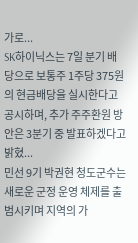가로...
SK하이닉스는 7일 분기 배당으로 보통주 1주당 375원의 현금배당을 실시한다고 공시하며, 추가 주주환원 방안은 3분기 중 발표하겠다고 밝혔...
민선 9기 박권현 청도군수는 새로운 군정 운영 체제를 출범시키며 지역의 가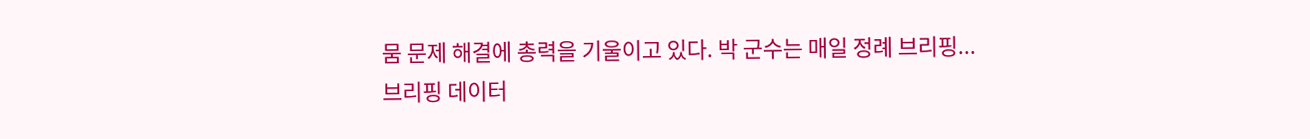뭄 문제 해결에 총력을 기울이고 있다. 박 군수는 매일 정례 브리핑...
브리핑 데이터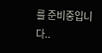를 준비중입니다..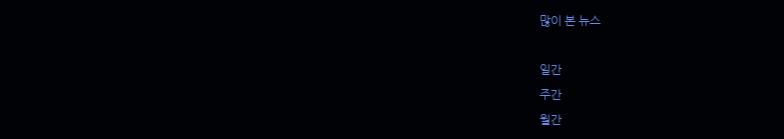많이 본 뉴스

일간
주간
월간